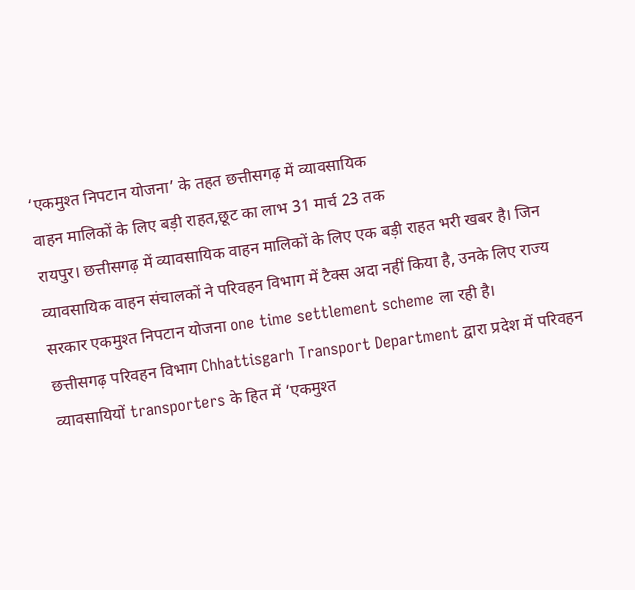‘एकमुश्त निपटान योजना’ के तहत छत्तीसगढ़ में व्यावसायिक
वाहन मालिकों के लिए बड़ी राहत,छूट का लाभ 31 मार्च 23 तक
रायपुर। छत्तीसगढ़ में व्यावसायिक वाहन मालिकों के लिए एक बड़ी राहत भरी खबर है। जिन व्यावसायिक वाहन संचालकों ने परिवहन विभाग में टैक्स अदा नहीं किया है, उनके लिए राज्य सरकार एकमुश्त निपटान योजना one time settlement scheme ला रही है।
छत्तीसगढ़ परिवहन विभाग Chhattisgarh Transport Department द्वारा प्रदेश में परिवहन व्यावसायियों transporters के हित में ‘एकमुश्त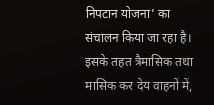निपटान योजना’ का संचालन किया जा रहा है।
इसके तहत त्रैमासिक तथा मासिक कर देय वाहनों में,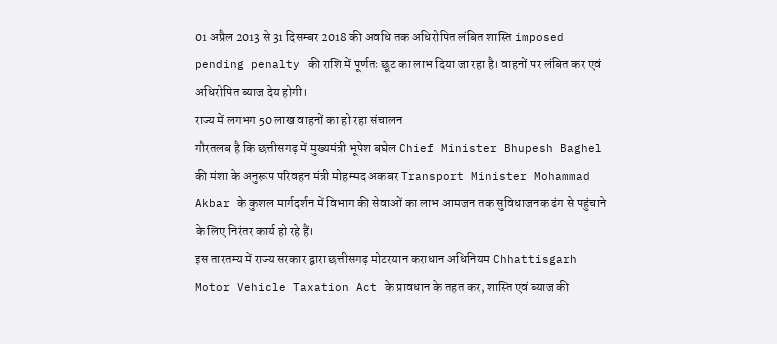01 अप्रैल 2013 से 31 दिसम्बर 2018 की अवधि तक अधिरोपित लंबित शास्ति imposed pending penalty की राशि में पूर्णतः छूट का लाभ दिया जा रहा है। वाहनों पर लंबित कर एवं अधिरोपित ब्याज देय होगी।
राज्य में लगभग 50 लाख वाहनों का हो रहा संचालन
गौरतलब है कि छत्तीसगढ़ में मुख्यमंत्री भूपेश बघेल Chief Minister Bhupesh Baghel की मंशा के अनुरूप परिवहन मंत्री मोहम्मद अकबर Transport Minister Mohammad Akbar के कुशल मार्गदर्शन में विभाग की सेवाओं का लाभ आमजन तक सुविधाजनक ढंग से पहुंचाने के लिए निरंतर कार्य हो रहे हैं।
इस तारतम्य में राज्य सरकार द्वारा छत्तीसगढ़ मोटरयान कराधान अधिनियम Chhattisgarh Motor Vehicle Taxation Act के प्रावधान के तहत कर, शास्ति एवं ब्याज की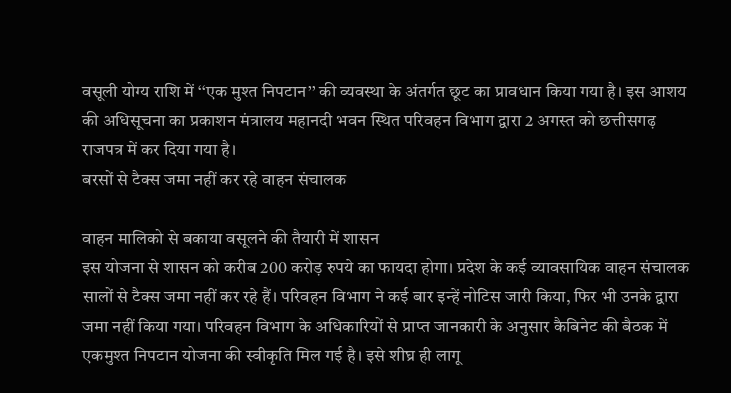वसूली योग्य राशि में ‘‘एक मुश्त निपटान’’ की व्यवस्था के अंतर्गत छूट का प्रावधान किया गया है। इस आशय की अधिसूचना का प्रकाशन मंत्रालय महानदी भवन स्थित परिवहन विभाग द्वारा 2 अगस्त को छत्तीसगढ़ राजपत्र में कर दिया गया है।
बरसों से टैक्स जमा नहीं कर रहे वाहन संचालक

वाहन मालिको से बकाया वसूलने की तैयारी में शासन
इस योजना से शासन को करीब 200 करोड़ रुपये का फायदा होगा। प्रदेश के कई व्यावसायिक वाहन संचालक सालों से टैक्स जमा नहीं कर रहे हैं। परिवहन विभाग ने कई बार इन्हें नोटिस जारी किया, फिर भी उनके द्वारा जमा नहीं किया गया। परिवहन विभाग के अधिकारियों से प्राप्त जानकारी के अनुसार कैबिनेट की बैठक में एकमुश्त निपटान योजना की स्वीकृति मिल गई है। इसे शीघ्र ही लागू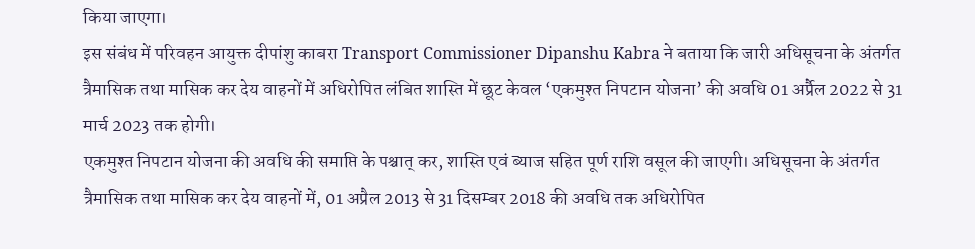किया जाएगा।
इस संबंध में परिवहन आयुक्त दीपांशु काबरा Transport Commissioner Dipanshu Kabra ने बताया कि जारी अधिसूचना के अंतर्गत त्रैमासिक तथा मासिक कर देय वाहनों में अधिरोपित लंबित शास्ति में छूट केवल ‘एकमुश्त निपटान योजना’ की अवधि 01 अर्प्रैल 2022 से 31 मार्च 2023 तक होगी।
एकमुश्त निपटान योजना की अवधि की समाप्ति के पश्चात् कर, शास्ति एवं ब्याज सहित पूर्ण राशि वसूल की जाएगी। अधिसूचना के अंतर्गत त्रैमासिक तथा मासिक कर देय वाहनों में, 01 अप्रैल 2013 से 31 दिसम्बर 2018 की अवधि तक अधिरोपित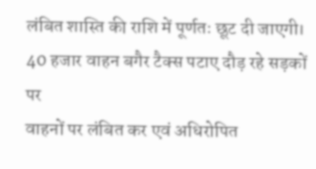लंबित शास्ति की राशि में पूर्णतः छूट दी जाएगी।
40 हजार वाहन बगैर टैक्स पटाए दौड़ रहे सड़कों पर
वाहनों पर लंबित कर एवं अधिरोपित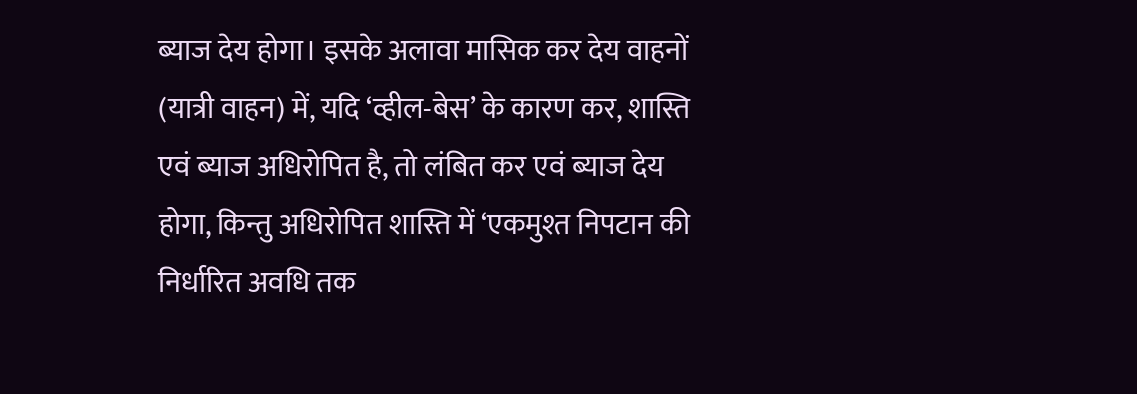ब्याज देय होगा। इसके अलावा मासिक कर देय वाहनों (यात्री वाहन) में, यदि ‘व्हील-बेस’ के कारण कर, शास्ति एवं ब्याज अधिरोपित है, तो लंबित कर एवं ब्याज देय होगा, किन्तु अधिरोपित शास्ति में ‘एकमुश्त निपटान की निर्धारित अवधि तक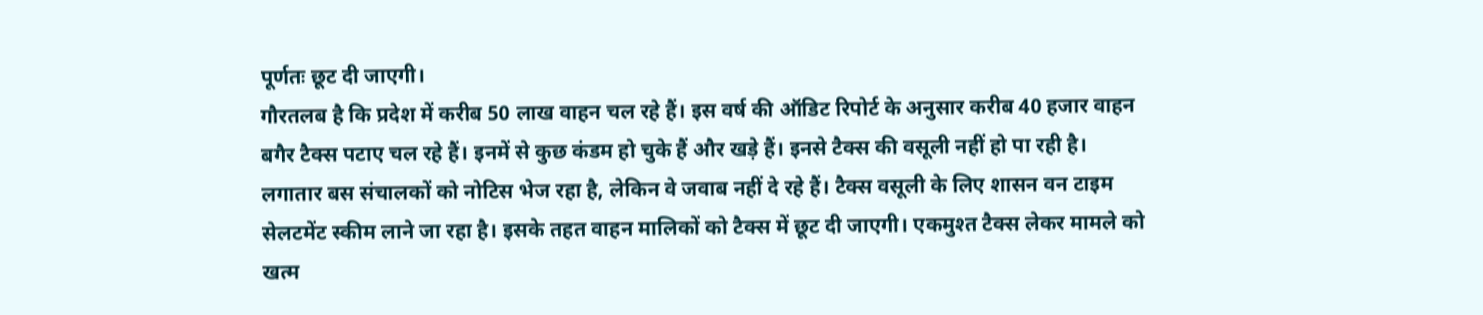पूर्णतः छूट दी जाएगी।
गौरतलब है कि प्रदेश में करीब 50 लाख वाहन चल रहे हैं। इस वर्ष की ऑडिट रिपोर्ट के अनुसार करीब 40 हजार वाहन बगैर टैक्स पटाए चल रहे हैं। इनमें से कुछ कंडम हो चुके हैं और खड़े हैं। इनसे टैक्स की वसूली नहीं हो पा रही है।
लगातार बस संचालकों को नोटिस भेज रहा है, लेकिन वे जवाब नहीं दे रहे हैं। टैक्स वसूली के लिए शासन वन टाइम सेलटमेंट स्कीम लाने जा रहा है। इसके तहत वाहन मालिकों को टैक्स में छूट दी जाएगी। एकमुश्त टैक्स लेकर मामले को खत्म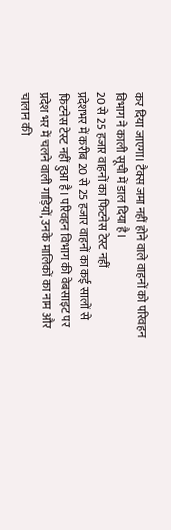कर दिया जाएगा। टैक्स जमा नहीं होने वाले वाहनों को परिवहन विभाग ने काली सूची में डाल दिया है।
20 से 25 हजार वाहनों का फिटनेस टेस्ट नहीं
प्रदेशभर में करीब 20 से 25 हजार वाहनों का कई सालों से फिटनेस टेस्ट नहीं हुआ है। परिवहन विभाग की वेबसाइट पर प्रदेश भर में चलने वाली गाड़ियों, उनके मालिकों का नाम और चालान की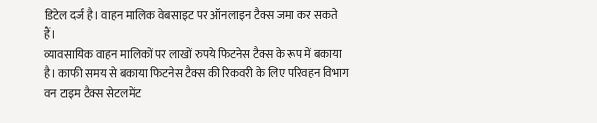डिटेल दर्ज है। वाहन मालिक वेबसाइट पर ऑनलाइन टैक्स जमा कर सकते हैं।
व्यावसायिक वाहन मालिकों पर लाखों रुपये फिटनेस टैक्स के रूप में बकाया है। काफी समय से बकाया फिटनेस टैक्स की रिकवरी के लिए परिवहन विभाग वन टाइम टैक्स सेटलमेंट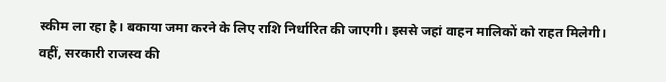स्कीम ला रहा है। बकाया जमा करने के लिए राशि निर्धारित की जाएगी। इससे जहां वाहन मालिकों को राहत मिलेगी। वहीं, सरकारी राजस्व की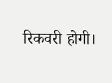रिकवरी होगी।